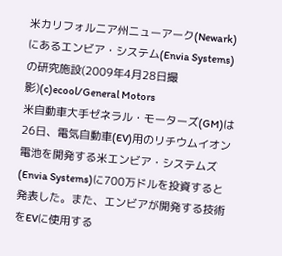米カリフォルニア州ニューアーク(Newark)にあるエンビア・システム(Envia Systems)の研究施設(2009年4月28日撮影)(c)ecool/General Motors
米自動車大手ゼネラル・モーターズ(GM)は26日、電気自動車(EV)用のリチウムイオン電池を開発する米エンビア・システムズ(Envia Systems)に700万ドルを投資すると発表した。また、エンビアが開発する技術をEVに使用する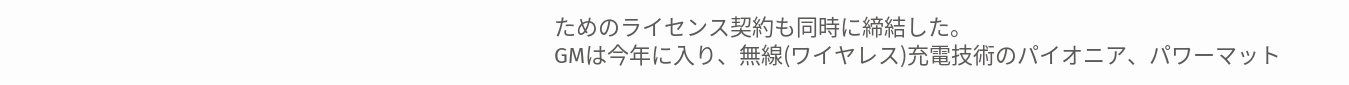ためのライセンス契約も同時に締結した。
GMは今年に入り、無線(ワイヤレス)充電技術のパイオニア、パワーマット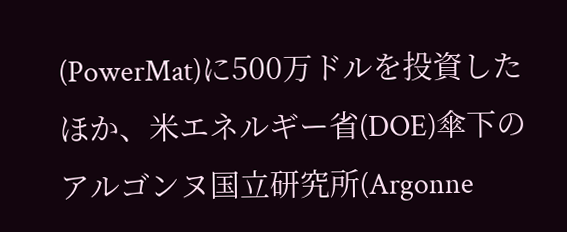(PowerMat)に500万ドルを投資したほか、米エネルギー省(DOE)傘下のアルゴンヌ国立研究所(Argonne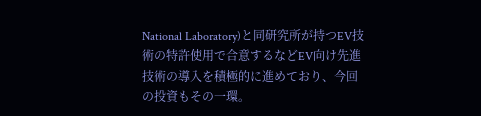National Laboratory)と同研究所が持つEV技術の特許使用で合意するなどEV向け先進技術の導入を積極的に進めており、今回の投資もその一環。